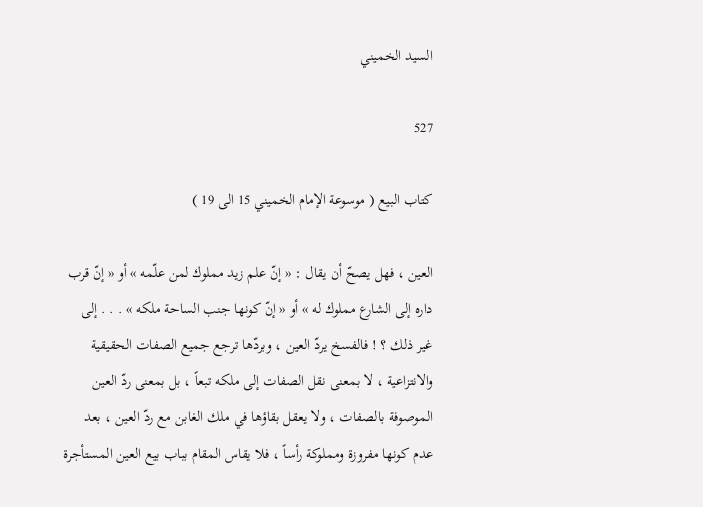السيد الخميني

527

كتاب البيع ( موسوعة الإمام الخميني 15 الى 19 )

العين ، فهل يصحّ أن يقال : « إنّ علم زيد مملوك لمن علّمه » أو « إنّ قرب داره إلى الشارع مملوك له » أو « إنّ كونها جنب الساحة ملكه » . . . إلى غير ذلك ؟ ! فالفسخ يردّ العين ، وبردّها ترجع جميع الصفات الحقيقية والانتزاعية ، لا بمعنى نقل الصفات إلى ملكه تبعاً ، بل بمعنى ردّ العين الموصوفة بالصفات ، ولا يعقل بقاؤها في ملك الغابن مع ردّ العين ، بعد عدم كونها مفروزة ومملوكة رأساً ، فلا يقاس المقام بباب بيع العين المستأجرة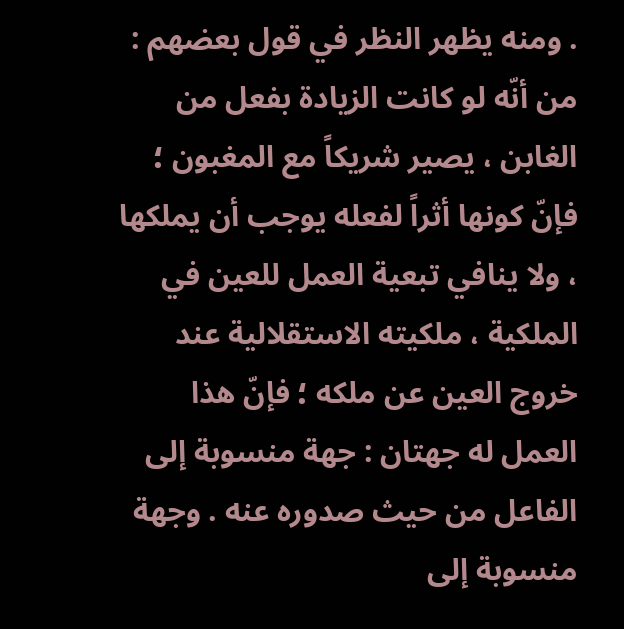. ومنه يظهر النظر في قول بعضهم : من أنّه لو كانت الزيادة بفعل من الغابن ، يصير شريكاً مع المغبون ؛ فإنّ كونها أثراً لفعله يوجب أن يملكها ، ولا ينافي تبعية العمل للعين في الملكية ، ملكيته الاستقلالية عند خروج العين عن ملكه ؛ فإنّ هذا العمل له جهتان : جهة منسوبة إلى الفاعل من حيث صدوره عنه . وجهة منسوبة إلى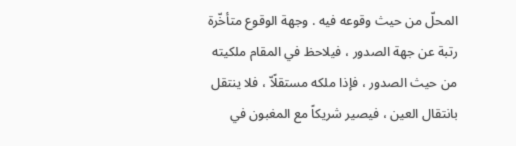المحلّ من حيث وقوعه فيه . وجهة الوقوع متأخّرة رتبة عن جهة الصدور ، فيلاحظ في المقام ملكيته من حيث الصدور ، فإذا ملكه مستقلًاّ ، فلا ينتقل بانتقال العين ، فيصير شريكاً مع المغبون في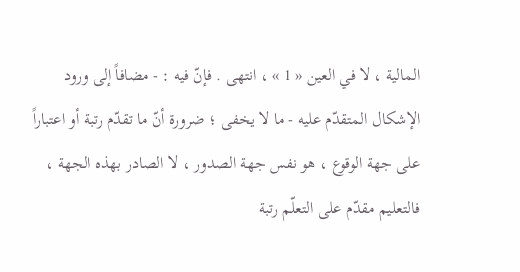المالية ، لا في العين « 1 » ، انتهى . فإنّ فيه : - مضافاً إلى ورود الإشكال المتقدّم عليه - ما لا يخفى ؛ ضرورة أنّ ما تقدّم رتبة أو اعتباراً على جهة الوقوع ، هو نفس جهة الصدور ، لا الصادر بهذه الجهة ، فالتعليم مقدّم على التعلّم رتبة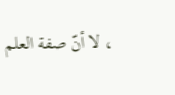، لا أنّ صفة العلم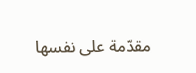مقدّمة على نفسها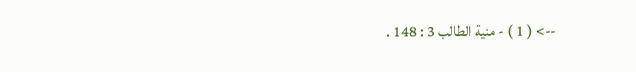--> ( 1 ) - منية الطالب 3 : 148 .